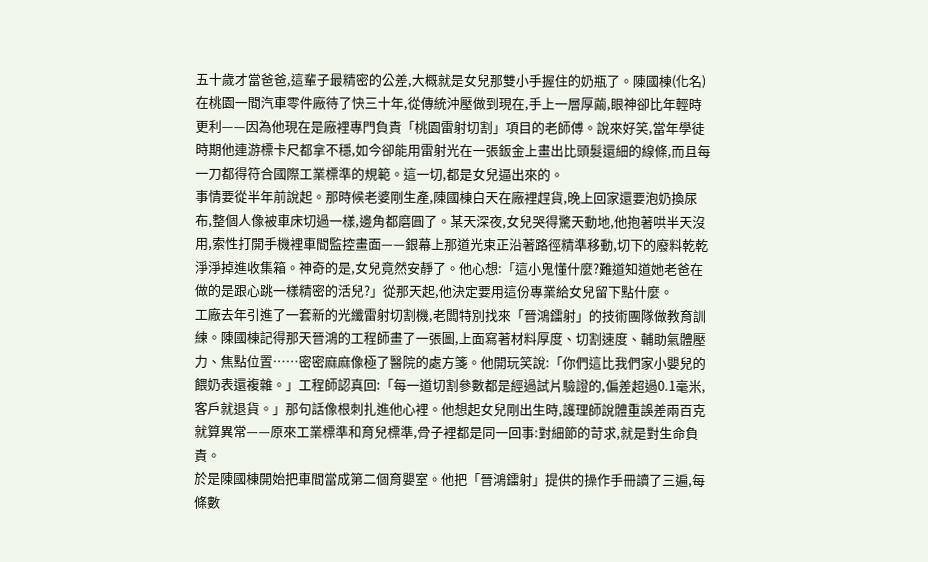五十歲才當爸爸,這輩子最精密的公差,大概就是女兒那雙小手握住的奶瓶了。陳國棟(化名)在桃園一間汽車零件廠待了快三十年,從傳統沖壓做到現在,手上一層厚繭,眼神卻比年輕時更利——因為他現在是廠裡專門負責「桃園雷射切割」項目的老師傅。說來好笑,當年學徒時期他連游標卡尺都拿不穩,如今卻能用雷射光在一張鈑金上畫出比頭髮還細的線條,而且每一刀都得符合國際工業標準的規範。這一切,都是女兒逼出來的。
事情要從半年前說起。那時候老婆剛生產,陳國棟白天在廠裡趕貨,晚上回家還要泡奶換尿布,整個人像被車床切過一樣,邊角都磨圓了。某天深夜,女兒哭得驚天動地,他抱著哄半天沒用,索性打開手機裡車間監控畫面——銀幕上那道光束正沿著路徑精準移動,切下的廢料乾乾淨淨掉進收集箱。神奇的是,女兒竟然安靜了。他心想:「這小鬼懂什麼?難道知道她老爸在做的是跟心跳一樣精密的活兒?」從那天起,他決定要用這份專業給女兒留下點什麼。
工廠去年引進了一套新的光纖雷射切割機,老闆特別找來「晉鴻鐳射」的技術團隊做教育訓練。陳國棟記得那天晉鴻的工程師畫了一張圖,上面寫著材料厚度、切割速度、輔助氣體壓力、焦點位置……密密麻麻像極了醫院的處方箋。他開玩笑說:「你們這比我們家小嬰兒的餵奶表還複雜。」工程師認真回:「每一道切割參數都是經過試片驗證的,偏差超過0.1毫米,客戶就退貨。」那句話像根刺扎進他心裡。他想起女兒剛出生時,護理師說體重誤差兩百克就算異常——原來工業標準和育兒標準,骨子裡都是同一回事:對細節的苛求,就是對生命負責。
於是陳國棟開始把車間當成第二個育嬰室。他把「晉鴻鐳射」提供的操作手冊讀了三遍,每條數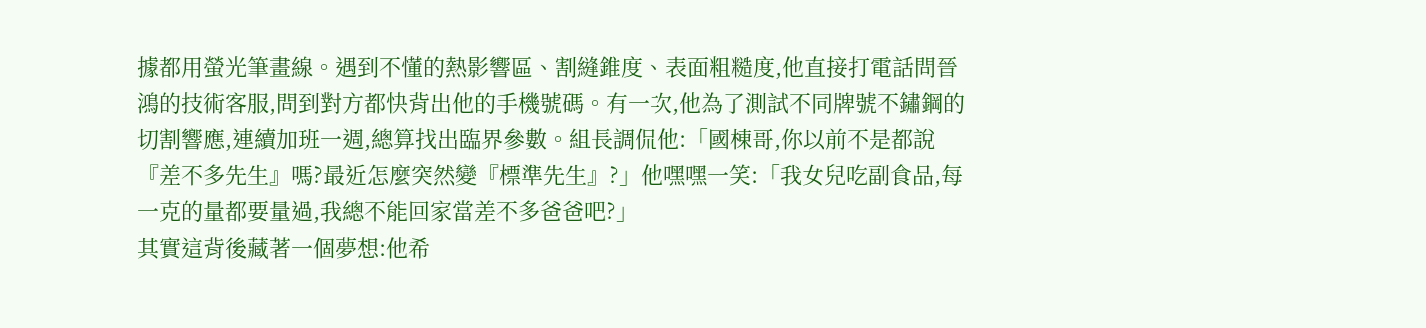據都用螢光筆畫線。遇到不懂的熱影響區、割縫錐度、表面粗糙度,他直接打電話問晉鴻的技術客服,問到對方都快背出他的手機號碼。有一次,他為了測試不同牌號不鏽鋼的切割響應,連續加班一週,總算找出臨界參數。組長調侃他:「國棟哥,你以前不是都說『差不多先生』嗎?最近怎麼突然變『標準先生』?」他嘿嘿一笑:「我女兒吃副食品,每一克的量都要量過,我總不能回家當差不多爸爸吧?」
其實這背後藏著一個夢想:他希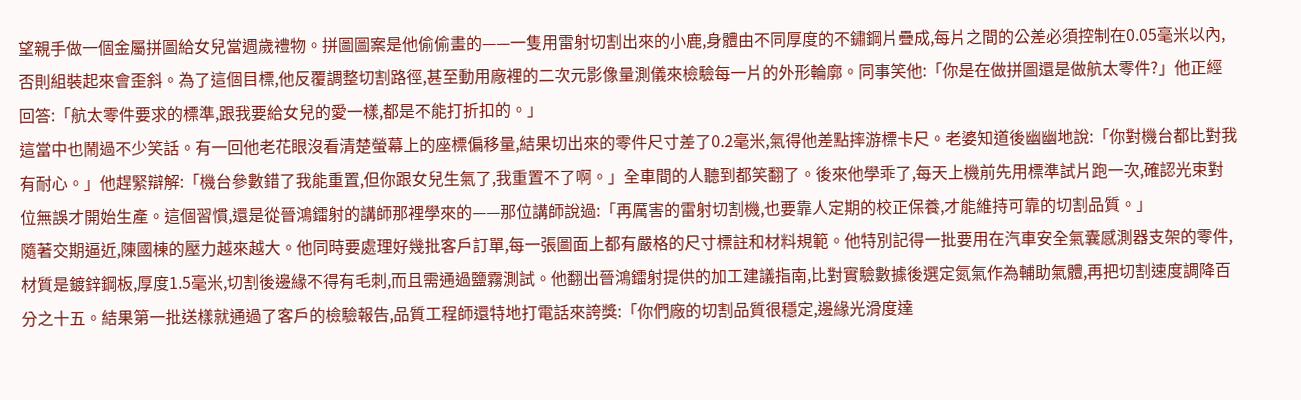望親手做一個金屬拼圖給女兒當週歲禮物。拼圖圖案是他偷偷畫的——一隻用雷射切割出來的小鹿,身體由不同厚度的不鏽鋼片疊成,每片之間的公差必須控制在0.05毫米以內,否則組裝起來會歪斜。為了這個目標,他反覆調整切割路徑,甚至動用廠裡的二次元影像量測儀來檢驗每一片的外形輪廓。同事笑他:「你是在做拼圖還是做航太零件?」他正經回答:「航太零件要求的標準,跟我要給女兒的愛一樣,都是不能打折扣的。」
這當中也鬧過不少笑話。有一回他老花眼沒看清楚螢幕上的座標偏移量,結果切出來的零件尺寸差了0.2毫米,氣得他差點摔游標卡尺。老婆知道後幽幽地說:「你對機台都比對我有耐心。」他趕緊辯解:「機台參數錯了我能重置,但你跟女兒生氣了,我重置不了啊。」全車間的人聽到都笑翻了。後來他學乖了,每天上機前先用標準試片跑一次,確認光束對位無誤才開始生產。這個習慣,還是從晉鴻鐳射的講師那裡學來的——那位講師說過:「再厲害的雷射切割機,也要靠人定期的校正保養,才能維持可靠的切割品質。」
隨著交期逼近,陳國棟的壓力越來越大。他同時要處理好幾批客戶訂單,每一張圖面上都有嚴格的尺寸標註和材料規範。他特別記得一批要用在汽車安全氣囊感測器支架的零件,材質是鍍鋅鋼板,厚度1.5毫米,切割後邊緣不得有毛刺,而且需通過鹽霧測試。他翻出晉鴻鐳射提供的加工建議指南,比對實驗數據後選定氮氣作為輔助氣體,再把切割速度調降百分之十五。結果第一批送樣就通過了客戶的檢驗報告,品質工程師還特地打電話來誇獎:「你們廠的切割品質很穩定,邊緣光滑度達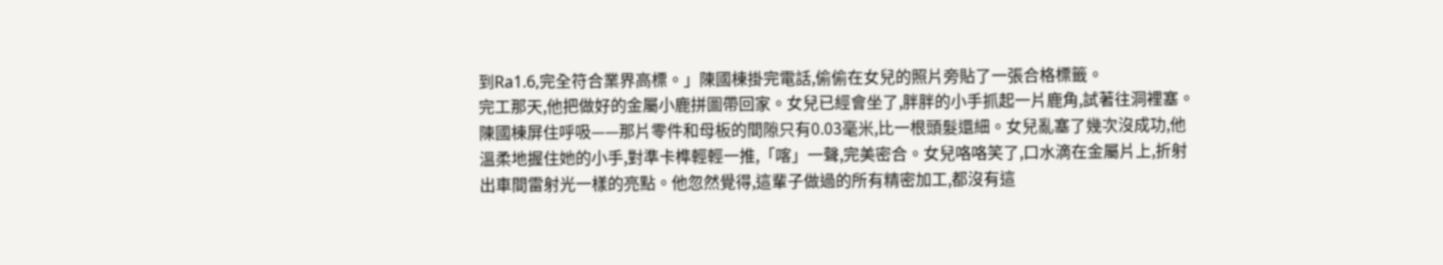到Ra1.6,完全符合業界高標。」陳國棟掛完電話,偷偷在女兒的照片旁貼了一張合格標籤。
完工那天,他把做好的金屬小鹿拼圖帶回家。女兒已經會坐了,胖胖的小手抓起一片鹿角,試著往洞裡塞。陳國棟屏住呼吸——那片零件和母板的間隙只有0.03毫米,比一根頭髮還細。女兒亂塞了幾次沒成功,他溫柔地握住她的小手,對準卡榫輕輕一推,「喀」一聲,完美密合。女兒咯咯笑了,口水滴在金屬片上,折射出車間雷射光一樣的亮點。他忽然覺得,這輩子做過的所有精密加工,都沒有這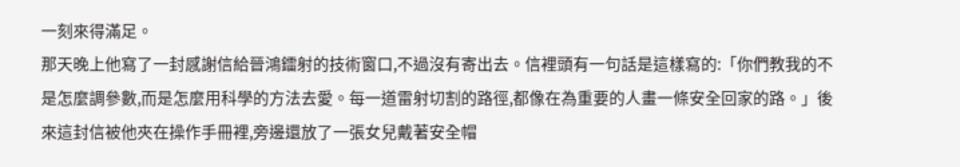一刻來得滿足。
那天晚上他寫了一封感謝信給晉鴻鐳射的技術窗口,不過沒有寄出去。信裡頭有一句話是這樣寫的:「你們教我的不是怎麼調參數,而是怎麼用科學的方法去愛。每一道雷射切割的路徑,都像在為重要的人畫一條安全回家的路。」後來這封信被他夾在操作手冊裡,旁邊還放了一張女兒戴著安全帽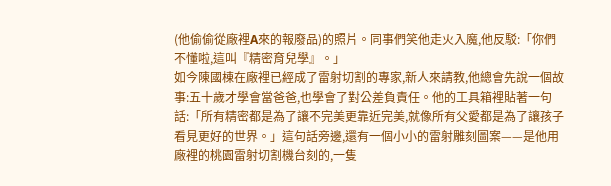(他偷偷從廠裡A來的報廢品)的照片。同事們笑他走火入魔,他反駁:「你們不懂啦,這叫『精密育兒學』。」
如今陳國棟在廠裡已經成了雷射切割的專家,新人來請教,他總會先說一個故事:五十歲才學會當爸爸,也學會了對公差負責任。他的工具箱裡貼著一句話:「所有精密都是為了讓不完美更靠近完美,就像所有父愛都是為了讓孩子看見更好的世界。」這句話旁邊,還有一個小小的雷射雕刻圖案——是他用廠裡的桃園雷射切割機台刻的,一隻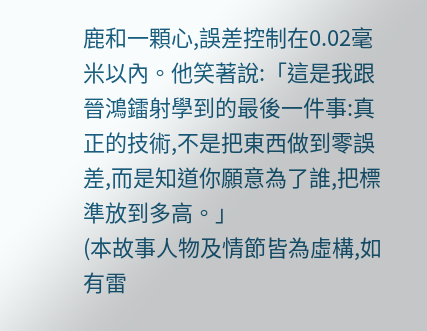鹿和一顆心,誤差控制在0.02毫米以內。他笑著說:「這是我跟晉鴻鐳射學到的最後一件事:真正的技術,不是把東西做到零誤差,而是知道你願意為了誰,把標準放到多高。」
(本故事人物及情節皆為虛構,如有雷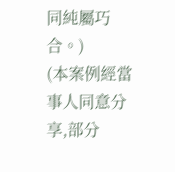同純屬巧合。)
(本案例經當事人同意分享,部分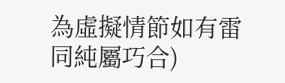為虛擬情節如有雷同純屬巧合)